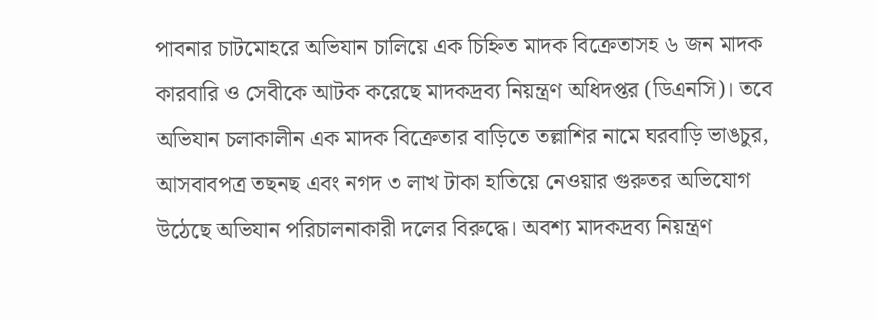পাবনার চাটমোহরে অভিযান চালিয়ে এক চিহ্নিত মাদক বিক্রেতাসহ ৬ জন মাদক কারবারি ও সেবীকে আটক করেছে মাদকদ্রব্য নিয়ন্ত্রণ অধিদপ্তর (ডিএনসি)। তবে অভিযান চলাকালীন এক মাদক বিক্রেতার বাড়িতে তল্লাশির নামে ঘরবাড়ি ভাঙচুর, আসবাবপত্র তছনছ এবং নগদ ৩ লাখ টাকা হাতিয়ে নেওয়ার গুরুতর অভিযোগ উঠেছে অভিযান পরিচালনাকারী দলের বিরুদ্ধে। অবশ্য মাদকদ্রব্য নিয়ন্ত্রণ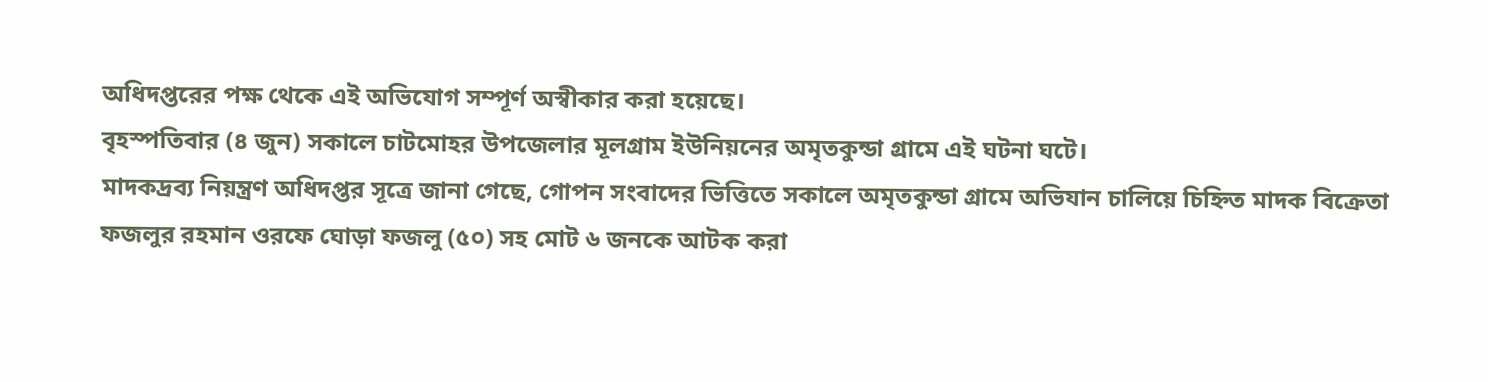অধিদপ্তরের পক্ষ থেকে এই অভিযোগ সম্পূর্ণ অস্বীকার করা হয়েছে।
বৃহস্পতিবার (৪ জুন) সকালে চাটমোহর উপজেলার মূলগ্রাম ইউনিয়নের অমৃতকুন্ডা গ্রামে এই ঘটনা ঘটে।
মাদকদ্রব্য নিয়ন্ত্রণ অধিদপ্তর সূত্রে জানা গেছে, গোপন সংবাদের ভিত্তিতে সকালে অমৃতকুন্ডা গ্রামে অভিযান চালিয়ে চিহ্নিত মাদক বিক্রেতা ফজলুর রহমান ওরফে ঘোড়া ফজলু (৫০) সহ মোট ৬ জনকে আটক করা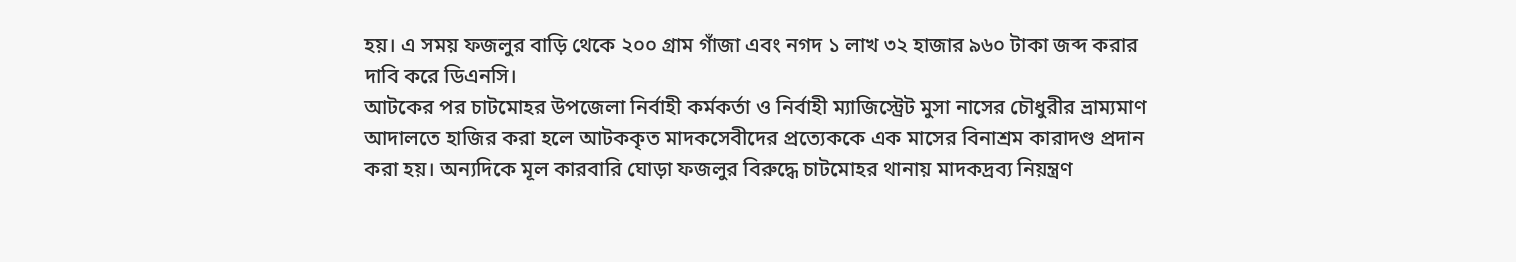হয়। এ সময় ফজলুর বাড়ি থেকে ২০০ গ্রাম গাঁজা এবং নগদ ১ লাখ ৩২ হাজার ৯৬০ টাকা জব্দ করার দাবি করে ডিএনসি।
আটকের পর চাটমোহর উপজেলা নির্বাহী কর্মকর্তা ও নির্বাহী ম্যাজিস্ট্রেট মুসা নাসের চৌধুরীর ভ্রাম্যমাণ আদালতে হাজির করা হলে আটককৃত মাদকসেবীদের প্রত্যেককে এক মাসের বিনাশ্রম কারাদণ্ড প্রদান করা হয়। অন্যদিকে মূল কারবারি ঘোড়া ফজলুর বিরুদ্ধে চাটমোহর থানায় মাদকদ্রব্য নিয়ন্ত্রণ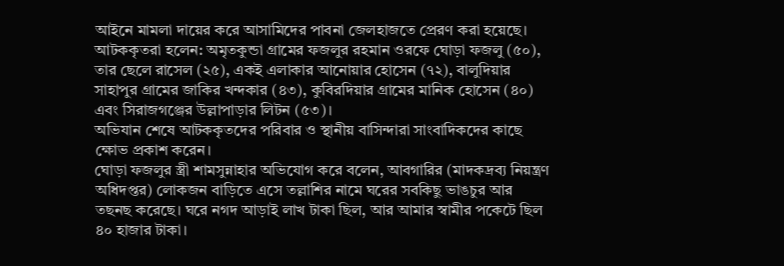আইনে মামলা দায়ের করে আসামিদের পাবনা জেলহাজতে প্রেরণ করা হয়েছে।
আটককৃতরা হলেন: অমৃতকুন্ডা গ্রামের ফজলুর রহমান ওরফে ঘোড়া ফজলু (৫০), তার ছেলে রাসেল (২৫), একই এলাকার আনোয়ার হোসেন (৭২), বালুদিয়ার সাহাপুর গ্রামের জাকির খন্দকার (৪৩), কুবিরদিয়ার গ্রামের মানিক হোসেন (৪০) এবং সিরাজগঞ্জের উল্লাপাড়ার লিটন (৫৩)।
অভিযান শেষে আটককৃতদের পরিবার ও স্থানীয় বাসিন্দারা সাংবাদিকদের কাছে ক্ষোভ প্রকাশ করেন।
ঘোড়া ফজলুর স্ত্রী শামসুন্নাহার অভিযোগ করে বলেন, আবগারির (মাদকদ্রব্য নিয়ন্ত্রণ অধিদপ্তর) লোকজন বাড়িতে এসে তল্লাশির নামে ঘরের সবকিছু ভাঙচুর আর তছনছ করেছে। ঘরে নগদ আড়াই লাখ টাকা ছিল, আর আমার স্বামীর পকেটে ছিল ৪০ হাজার টাকা।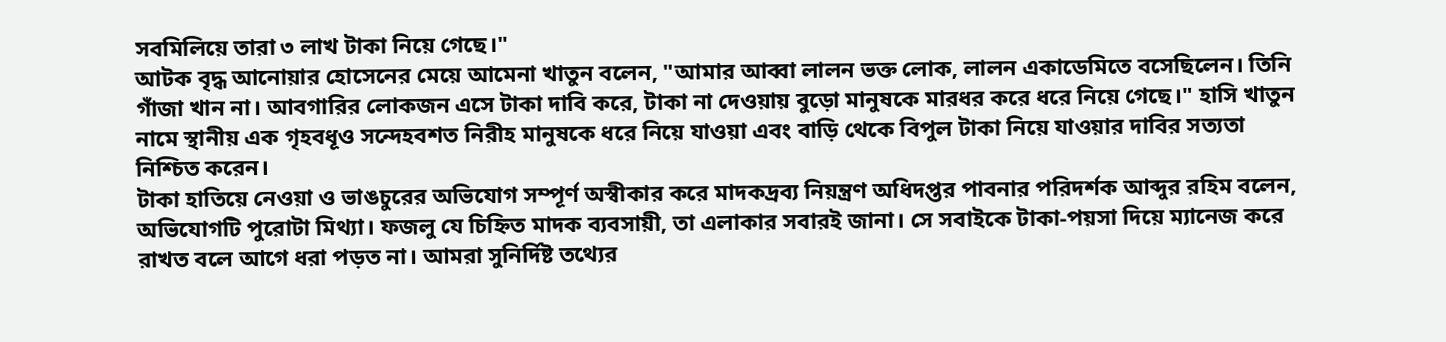সবমিলিয়ে তারা ৩ লাখ টাকা নিয়ে গেছে।"
আটক বৃদ্ধ আনোয়ার হোসেনের মেয়ে আমেনা খাতুন বলেন, "আমার আব্বা লালন ভক্ত লোক, লালন একাডেমিতে বসেছিলেন। তিনি গাঁজা খান না। আবগারির লোকজন এসে টাকা দাবি করে, টাকা না দেওয়ায় বুড়ো মানুষকে মারধর করে ধরে নিয়ে গেছে।" হাসি খাতুন নামে স্থানীয় এক গৃহবধূও সন্দেহবশত নিরীহ মানুষকে ধরে নিয়ে যাওয়া এবং বাড়ি থেকে বিপুল টাকা নিয়ে যাওয়ার দাবির সত্যতা নিশ্চিত করেন।
টাকা হাতিয়ে নেওয়া ও ভাঙচুরের অভিযোগ সম্পূর্ণ অস্বীকার করে মাদকদ্রব্য নিয়ন্ত্রণ অধিদপ্তর পাবনার পরিদর্শক আব্দুর রহিম বলেন, অভিযোগটি পুরোটা মিথ্যা। ফজলু যে চিহ্নিত মাদক ব্যবসায়ী, তা এলাকার সবারই জানা। সে সবাইকে টাকা-পয়সা দিয়ে ম্যানেজ করে রাখত বলে আগে ধরা পড়ত না। আমরা সুনির্দিষ্ট তথ্যের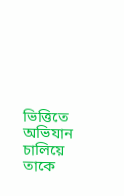ভিত্তিতে অভিযান চালিয়ে তাকে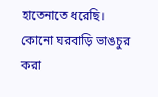হাতেনাতে ধরেছি। কোনো ঘরবাড়ি ভাঙচুর করা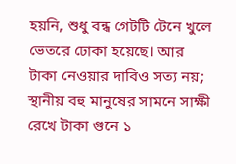হয়নি, শুধু বন্ধ গেটটি টেনে খুলে ভেতরে ঢোকা হয়েছে। আর টাকা নেওয়ার দাবিও সত্য নয়; স্থানীয় বহু মানুষের সামনে সাক্ষী রেখে টাকা গুনে ১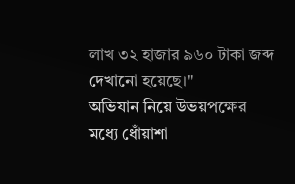লাখ ৩২ হাজার ৯৬০ টাকা জব্দ দেখানো হয়েছে।"
অভিযান নিয়ে উভয়পক্ষের মধ্যে ধোঁয়াশা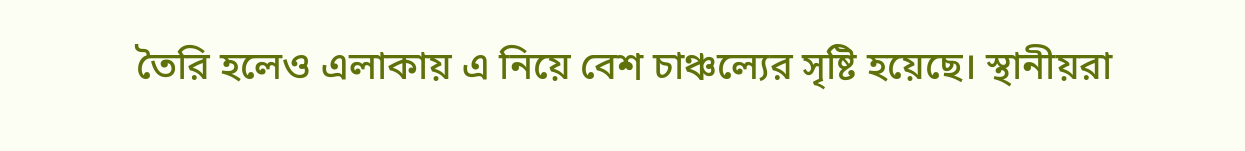তৈরি হলেও এলাকায় এ নিয়ে বেশ চাঞ্চল্যের সৃষ্টি হয়েছে। স্থানীয়রা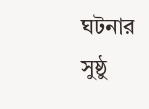ঘটনার সুষ্ঠু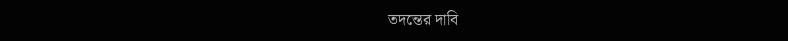তদন্তের দাবি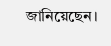জানিয়েছেন।